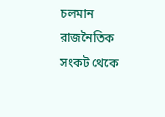চলমান রাজনৈতিক সংকট থেকে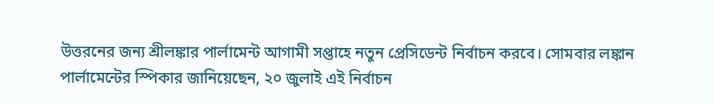উত্তরনের জন্য শ্রীলঙ্কার পার্লামেন্ট আগামী সপ্তাহে নতুন প্রেসিডেন্ট নির্বাচন করবে। সোমবার লঙ্কান পার্লামেন্টের স্পিকার জানিয়েছেন, ২০ জুলাই এই নির্বাচন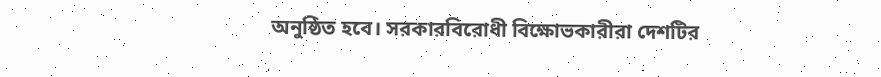অনুষ্ঠিত হবে। সরকারবিরোধী বিক্ষোভকারীরা দেশটির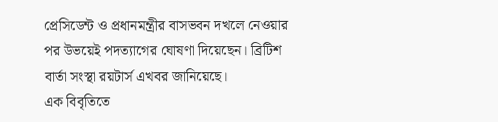প্রেসিডেন্ট ও প্রধানমন্ত্রীর বাসভবন দখলে নেওয়ার পর উভয়েই পদত্যাগের ঘোষণা দিয়েছেন। ব্রিটিশ বার্তা সংস্থা রয়টার্স এখবর জানিয়েছে।
এক বিবৃতিতে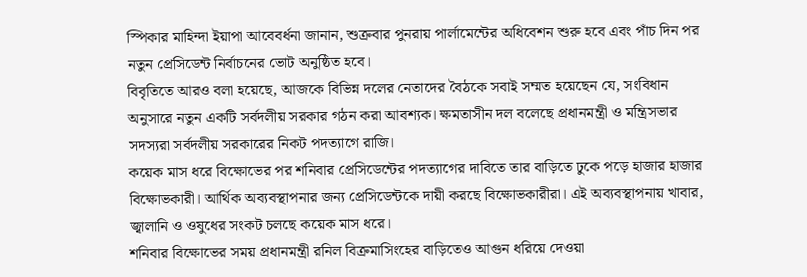স্পিকার মাহিন্দা ইয়াপা আবেবর্ধনা জানান, শুক্রবার পুনরায় পার্লামেন্টের অধিবেশন শুরু হবে এবং পাঁচ দিন পর নতুন প্রেসিডেন্ট নির্বাচনের ভোট অনুষ্ঠিত হবে।
বিবৃতিতে আরও বলা হয়েছে, আজকে বিভিন্ন দলের নেতাদের বৈঠকে সবাই সম্মত হয়েছেন যে, সংবিধান অনুসারে নতুন একটি সর্বদলীয় সরকার গঠন করা আবশ্যক। ক্ষমতাসীন দল বলেছে প্রধানমন্ত্রী ও মন্ত্রিসভার সদস্যরা সর্বদলীয় সরকারের নিকট পদত্যাগে রাজি।
কয়েক মাস ধরে বিক্ষোভের পর শনিবার প্রেসিডেন্টের পদত্যাগের দাবিতে তার বাড়িতে ঢুকে পড়ে হাজার হাজার বিক্ষোভকারী। আর্থিক অব্যবস্থাপনার জন্য প্রেসিডেন্টকে দায়ী করছে বিক্ষোভকারীরা। এই অব্যবস্থাপনায় খাবার, জ্বালানি ও ওষুধের সংকট চলছে কয়েক মাস ধরে।
শনিবার বিক্ষোভের সময় প্রধানমন্ত্রী রনিল বিক্রমাসিংহের বাড়িতেও আগুন ধরিয়ে দেওয়া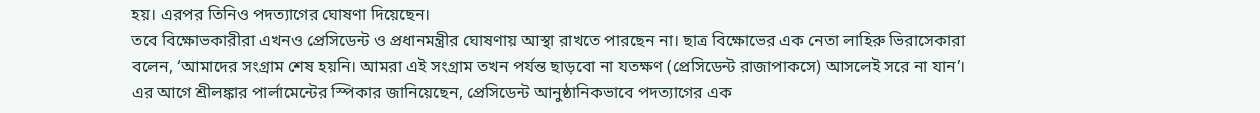হয়। এরপর তিনিও পদত্যাগের ঘোষণা দিয়েছেন।
তবে বিক্ষোভকারীরা এখনও প্রেসিডেন্ট ও প্রধানমন্ত্রীর ঘোষণায় আস্থা রাখতে পারছেন না। ছাত্র বিক্ষোভের এক নেতা লাহিরু ভিরাসেকারা বলেন, ‘আমাদের সংগ্রাম শেষ হয়নি। আমরা এই সংগ্রাম তখন পর্যন্ত ছাড়বো না যতক্ষণ (প্রেসিডেন্ট রাজাপাকসে) আসলেই সরে না যান’।
এর আগে শ্রীলঙ্কার পার্লামেন্টের স্পিকার জানিয়েছেন, প্রেসিডেন্ট আনুষ্ঠানিকভাবে পদত্যাগের এক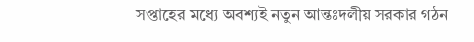সপ্তাহের মধ্যে অবশ্যই নতুন আন্তঃদলীয় সরকার গঠন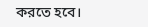করতে হবে।